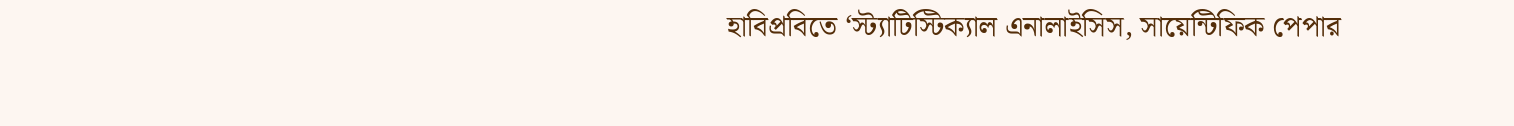হাবিপ্রবিতে ‘স্ট্যাটিস্টিক্যাল এনালাইসিস, সায়েন্টিফিক পেপার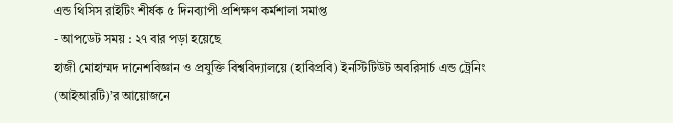এন্ড থিসিস রাইটিং শীর্ষক ৫ দিনব্যাপী প্রশিক্ষণ কর্মশালা সমাপ্ত
- আপডেট সময় : ২৭ বার পড়া হয়েছে
হাজী মোহাম্মদ দানেশবিজ্ঞান ও প্রযুক্তি বিশ্ববিদ্যালয়ে (হাবিপ্রবি) ইনস্টিটিউট অবরিসার্চ এন্ড ট্রেনিং (আইআরটি)’র আয়োজনে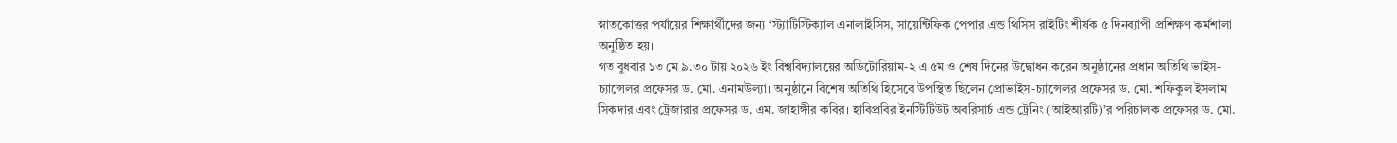স্নাতকোত্তর পর্যায়ের শিক্ষার্থীদের জন্য ‘স্ট্যাটিস্টিক্যাল এনালাইসিস, সায়েন্টিফিক পেপার এন্ড থিসিস রাইটিং শীর্ষক ৫ দিনব্যাপী প্রশিক্ষণ কর্মশালা অনুষ্ঠিত হয়।
গত বুধবার ১৩ মে ৯.৩০ টায় ২০২৬ ইং বিশ্ববিদ্যালয়ের অডিটোরিয়াম-২ এ ৫ম ও শেষ দিনের উদ্বোধন করেন অনুষ্ঠানের প্রধান অতিথি ভাইস-চ্যান্সেলর প্রফেসর ড. মো. এনামউল্যা। অনুষ্ঠানে বিশেষ অতিথি হিসেবে উপস্থিত ছিলেন প্রোভাইস-চ্যান্সেলর প্রফেসর ড. মো. শফিকুল ইসলাম সিকদার এবং ট্রেজারার প্রফেসর ড. এম. জাহাঙ্গীর কবির। হাবিপ্রবির ইনস্টিটিউট অবরিসার্চ এন্ড ট্রেনিং (আইআরটি)’র পরিচালক প্রফেসর ড. মো.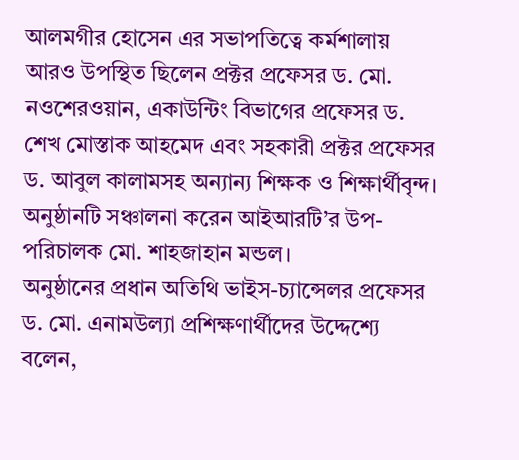আলমগীর হোসেন এর সভাপতিত্বে কর্মশালায় আরও উপস্থিত ছিলেন প্রক্টর প্রফেসর ড. মো. নওশেরওয়ান, একাউন্টিং বিভাগের প্রফেসর ড. শেখ মোস্তাক আহমেদ এবং সহকারী প্রক্টর প্রফেসর ড. আবুল কালামসহ অন্যান্য শিক্ষক ও শিক্ষার্থীবৃন্দ। অনুষ্ঠানটি সঞ্চালনা করেন আইআরটি’র উপ-পরিচালক মো. শাহজাহান মন্ডল।
অনুষ্ঠানের প্রধান অতিথি ভাইস-চ্যান্সেলর প্রফেসর ড. মো. এনামউল্যা প্রশিক্ষণার্থীদের উদ্দেশ্যে বলেন,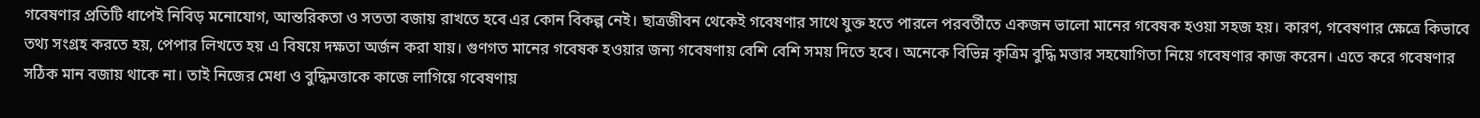গবেষণার প্রতিটি ধাপেই নিবিড় মনোযোগ, আন্তরিকতা ও সততা বজায় রাখতে হবে এর কোন বিকল্প নেই। ছাত্রজীবন থেকেই গবেষণার সাথে যুক্ত হতে পারলে পরবর্তীতে একজন ভালো মানের গবেষক হওয়া সহজ হয়। কারণ, গবেষণার ক্ষেত্রে কিভাবে তথ্য সংগ্রহ করতে হয়, পেপার লিখতে হয় এ বিষয়ে দক্ষতা অর্জন করা যায়। গুণগত মানের গবেষক হওয়ার জন্য গবেষণায় বেশি বেশি সময় দিতে হবে। অনেকে বিভিন্ন কৃত্রিম বুদ্ধি মত্তার সহযোগিতা নিয়ে গবেষণার কাজ করেন। এতে করে গবেষণার সঠিক মান বজায় থাকে না। তাই নিজের মেধা ও বুদ্ধিমত্তাকে কাজে লাগিয়ে গবেষণায়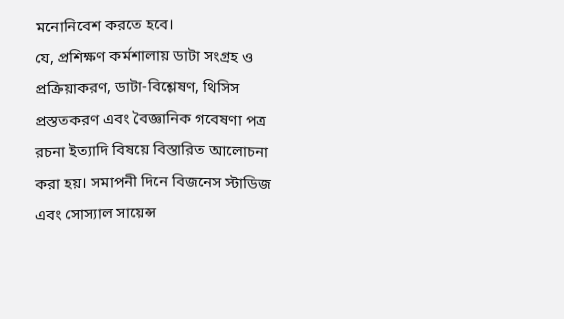মনোনিবেশ করতে হবে।
যে, প্রশিক্ষণ কর্মশালায় ডাটা সংগ্রহ ও প্রক্রিয়াকরণ, ডাটা-বিশ্লেষণ, থিসিস প্রস্ততকরণ এবং বৈজ্ঞানিক গবেষণা পত্র রচনা ইত্যাদি বিষয়ে বিস্তারিত আলোচনা করা হয়। সমাপনী দিনে বিজনেস স্টাডিজ এবং সোস্যাল সায়েন্স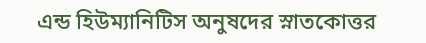এন্ড হিউম্যানিটিস অনুষদের স্নাতকোত্তর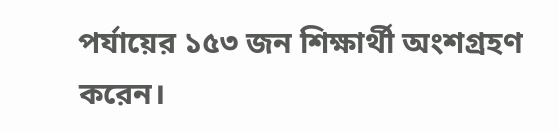পর্যায়ের ১৫৩ জন শিক্ষার্থী অংশগ্রহণ করেন।